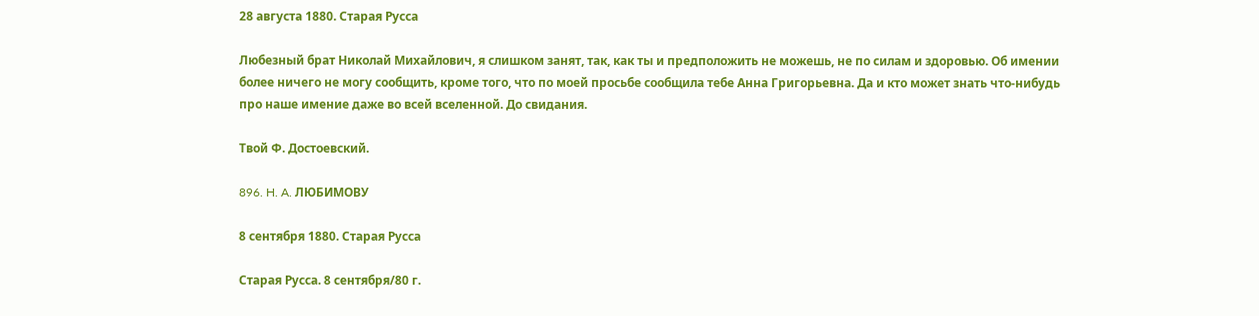28 августа 1880. Старая Русса

Любезный брат Николай Михайлович, я слишком занят, так, как ты и предположить не можешь, не по силам и здоровью. Об имении более ничего не могу сообщить, кроме того, что по моей просьбе сообщила тебе Анна Григорьевна. Да и кто может знать что-нибудь про наше имение даже во всей вселенной. До свидания.

Твой Ф. Достоевский.

896. H. A. ЛЮБИМОВУ

8 сентября 1880. Старая Русса

Старая Русса. 8 сентября/80 г.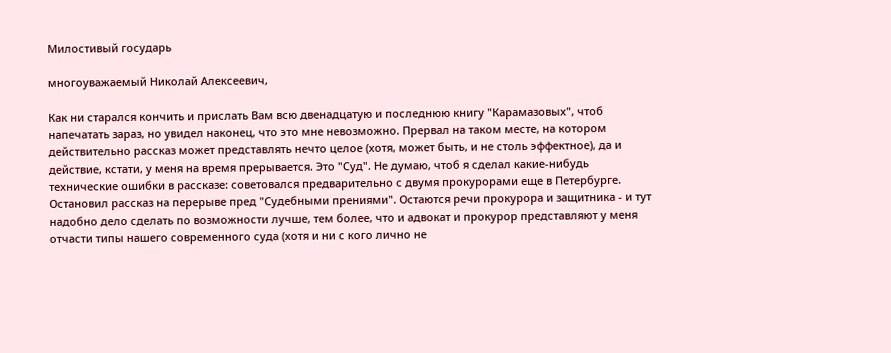Милостивый государь

многоуважаемый Николай Алексеевич,

Как ни старался кончить и прислать Вам всю двенадцатую и последнюю книгу "Карамазовых", чтоб напечатать зараз, но увидел наконец, что это мне невозможно. Прервал на таком месте, на котором действительно рассказ может представлять нечто целое (хотя, может быть, и не столь эффектное), да и действие, кстати, у меня на время прерывается. Это "Суд". Не думаю, чтоб я сделал какие-нибудь технические ошибки в рассказе: советовался предварительно с двумя прокурорами еще в Петербурге. Остановил рассказ на перерыве пред "Судебными прениями". Остаются речи прокурора и защитника - и тут надобно дело сделать по возможности лучше, тем более, что и адвокат и прокурор представляют у меня отчасти типы нашего современного суда (хотя и ни с кого лично не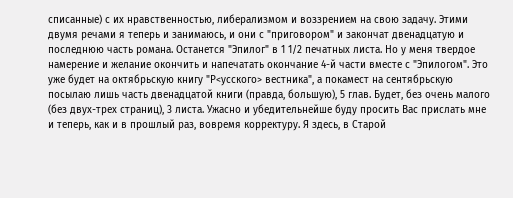списанные) с их нравственностью, либерализмом и воззрением на свою задачу. Этими двумя речами я теперь и занимаюсь, и они с "приговором" и закончат двенадцатую и последнюю часть романа. Останется "Эпилог" в 1 1/2 печатных листа. Но у меня твердое намерение и желание окончить и напечатать окончание 4-й части вместе с "Эпилогом". Это уже будет на октябрьскую книгу "Р<усского> вестника", а покамест на сентябрьскую посылаю лишь часть двенадцатой книги (правда, большую), 5 глав. Будет, без очень малого (без двух-трех страниц), 3 листа. Ужасно и убедительнейше буду просить Вас прислать мне и теперь, как и в прошлый раз, вовремя корректуру. Я здесь, в Старой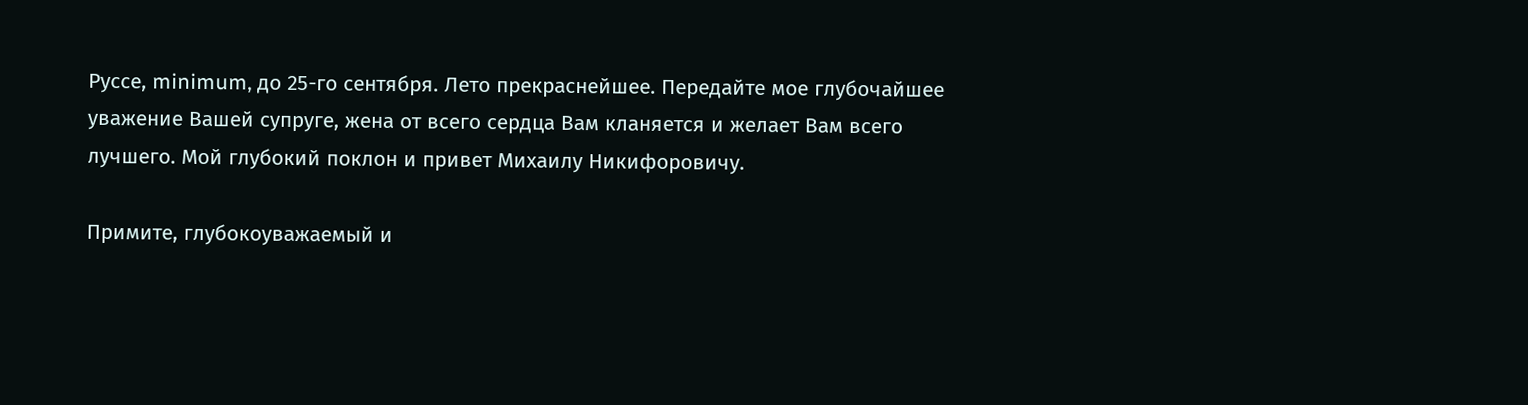Руссе, minimum, до 25-го сентября. Лето прекраснейшее. Передайте мое глубочайшее уважение Вашей супруге, жена от всего сердца Вам кланяется и желает Вам всего лучшего. Мой глубокий поклон и привет Михаилу Никифоровичу.

Примите, глубокоуважаемый и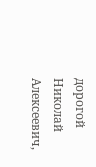дорогой Николай Алексеевич,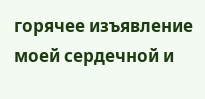горячее изъявление моей сердечной и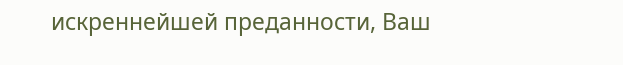искреннейшей преданности, Ваш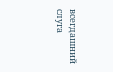всегдашний слуга